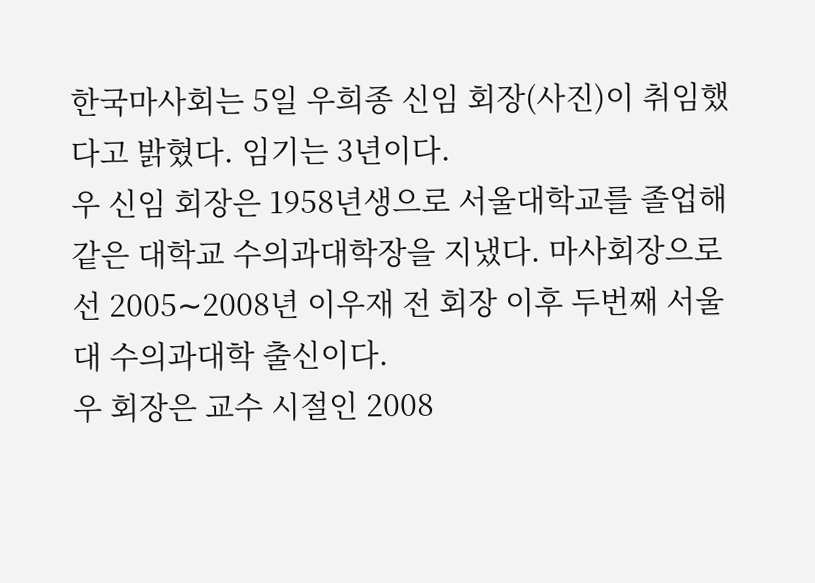한국마사회는 5일 우희종 신임 회장(사진)이 취임했다고 밝혔다. 임기는 3년이다.
우 신임 회장은 1958년생으로 서울대학교를 졸업해 같은 대학교 수의과대학장을 지냈다. 마사회장으로선 2005∼2008년 이우재 전 회장 이후 두번째 서울대 수의과대학 출신이다.
우 회장은 교수 시절인 2008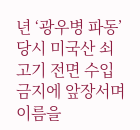년 ‘광우병 파동’ 당시 미국산 쇠고기 전면 수입 금지에 앞장서며 이름을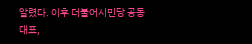알렸다. 이후 더불어시민당 공동대표,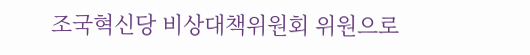조국혁신당 비상대책위원회 위원으로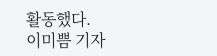활동했다.
이미쁨 기자